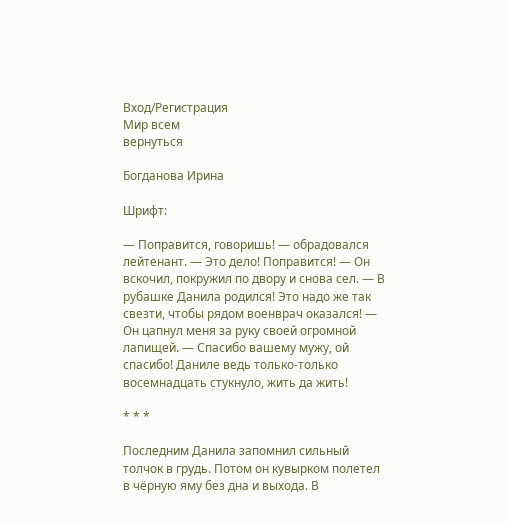Вход/Регистрация
Мир всем
вернуться

Богданова Ирина

Шрифт:

— Поправится, говоришь! — обрадовался лейтенант. — Это дело! Поправится! — Он вскочил, покружил по двору и снова сел. — В рубашке Данила родился! Это надо же так свезти, чтобы рядом военврач оказался! — Он цапнул меня за руку своей огромной лапищей. — Спасибо вашему мужу, ой спасибо! Даниле ведь только-только восемнадцать стукнуло, жить да жить!

* * *

Последним Данила запомнил сильный толчок в грудь. Потом он кувырком полетел в чёрную яму без дна и выхода. В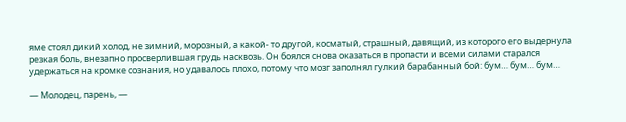яме стоял дикий холод, не зимний, морозный, а какой- то другой, косматый, страшный, давящий, из которого его выдернула резкая боль, внезапно просверлившая грудь насквозь. Он боялся снова оказаться в пропасти и всеми силами старался удержаться на кромке сознания, но удавалось плохо, потому что мозг заполнял гулкий барабанный бой: бум… бум… бум…

— Молодец, парень, —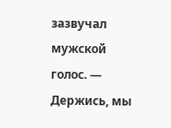зазвучал мужской голос. — Держись, мы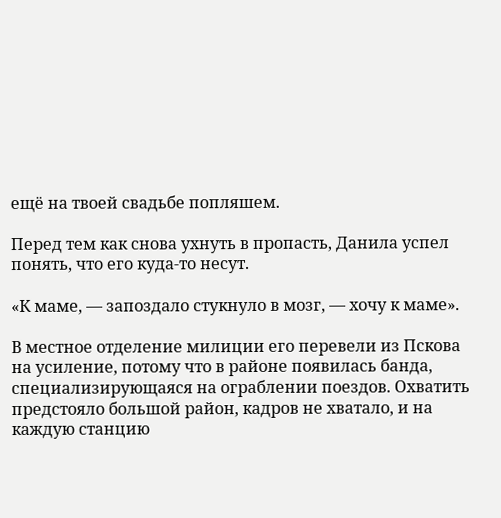ещё на твоей свадьбе попляшем.

Перед тем как снова ухнуть в пропасть, Данила успел понять, что его куда-то несут.

«К маме, — запоздало стукнуло в мозг, — хочу к маме».

В местное отделение милиции его перевели из Пскова на усиление, потому что в районе появилась банда, специализирующаяся на ограблении поездов. Охватить предстояло большой район, кадров не хватало, и на каждую станцию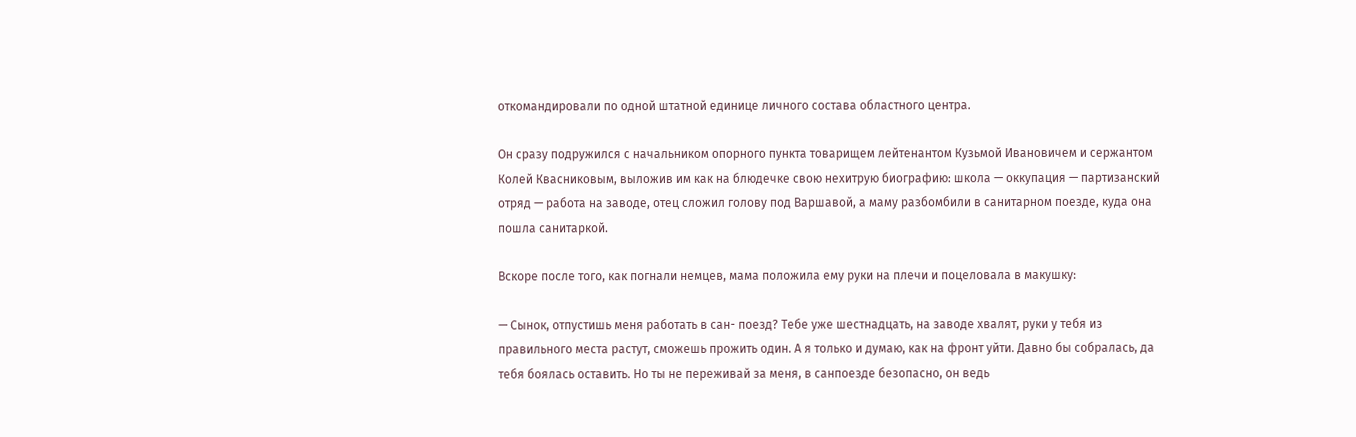откомандировали по одной штатной единице личного состава областного центра.

Он сразу подружился с начальником опорного пункта товарищем лейтенантом Кузьмой Ивановичем и сержантом Колей Квасниковым, выложив им как на блюдечке свою нехитрую биографию: школа — оккупация — партизанский отряд — работа на заводе, отец сложил голову под Варшавой, а маму разбомбили в санитарном поезде, куда она пошла санитаркой.

Вскоре после того, как погнали немцев, мама положила ему руки на плечи и поцеловала в макушку:

— Сынок, отпустишь меня работать в сан- поезд? Тебе уже шестнадцать, на заводе хвалят, руки у тебя из правильного места растут, сможешь прожить один. А я только и думаю, как на фронт уйти. Давно бы собралась, да тебя боялась оставить. Но ты не переживай за меня, в санпоезде безопасно, он ведь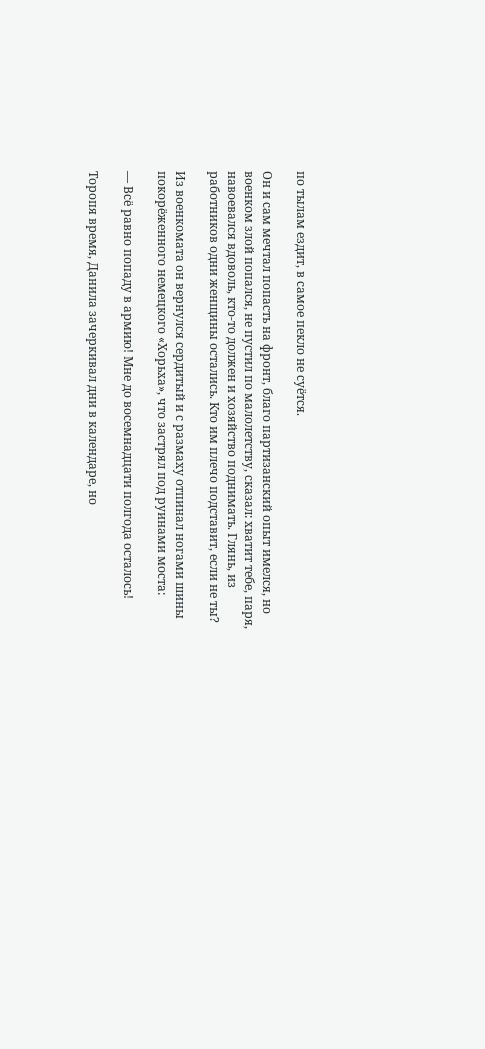по тылам ездит, в самое пекло не суётся.

Он и сам мечтал попасть на фронт, благо партизанский опыт имелся, но военком злой попался, не пустил по малолетству, сказал: хватит тебе, паря, навоевался вдоволь, кто-то должен и хозяйство поднимать. Глянь, из работников одни женщины остались. Кто им плечо подставит, если не ты?

Из военкомата он вернулся сердитый и с размаху отпинал ногами шины покорёженного немецкого «Хорьха», что застрял под руинами моста:

— Всё равно попаду в армию! Мне до восемнадцати полгода осталось!

Торопя время, Данила зачеркивал дни в календаре, но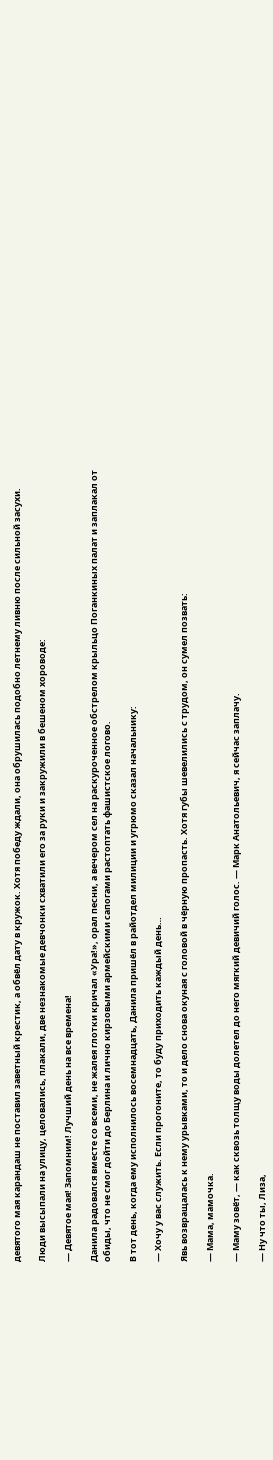девятого мая карандаш не поставил заветный крестик, а обвёл дату в кружок. Хотя победу ждали, она обрушилась подобно летнему ливню после сильной засухи.

Люди высыпали на улицу, целовались, плакали, две незнакомые девчонки схватили его за руки и закружили в бешеном хороводе:

— Девятое мая! Запомним! Лучший день на все времена!

Данила радовался вместе со всеми, не жалея глотки кричал «Ура!», орал песни, а вечером сел на раскуроченное обстрелом крыльцо Поганкиных палат и заплакал от обиды, что не смог дойти до Берлина и лично кирзовыми армейскими сапогами растоптать фашистское логово.

В тот день, когда ему исполнилось восемнадцать, Данила пришёл в райотдел милиции и угрюмо сказал начальнику:

— Хочу у вас служить. Если прогоните, то буду приходить каждый день…

Явь возвращалась к нему урывками, то и дело снова окуная с головой в чёрную пропасть. Хотя губы шевелились с трудом, он сумел позвать:

— Мама, мамочка.

— Маму зовёт, — как сквозь толщу воды долетел до него мягкий девичий голос. — Марк Анатольевич, я сейчас заплачу.

— Ну что ты, Лиза,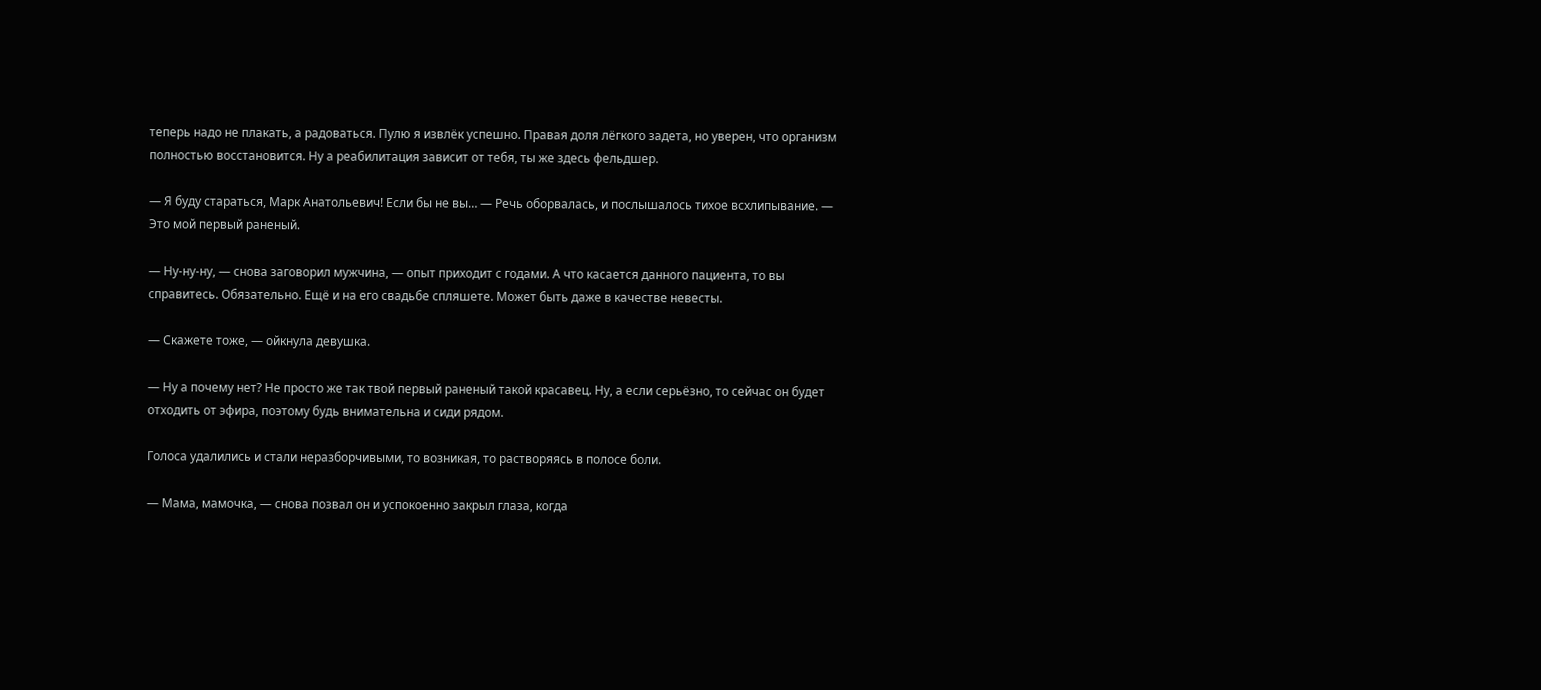теперь надо не плакать, а радоваться. Пулю я извлёк успешно. Правая доля лёгкого задета, но уверен, что организм полностью восстановится. Ну а реабилитация зависит от тебя, ты же здесь фельдшер.

— Я буду стараться, Марк Анатольевич! Если бы не вы… — Речь оборвалась, и послышалось тихое всхлипывание. — Это мой первый раненый.

— Ну-ну-ну, — снова заговорил мужчина, — опыт приходит с годами. А что касается данного пациента, то вы справитесь. Обязательно. Ещё и на его свадьбе спляшете. Может быть даже в качестве невесты.

— Скажете тоже, — ойкнула девушка.

— Ну а почему нет? Не просто же так твой первый раненый такой красавец. Ну, а если серьёзно, то сейчас он будет отходить от эфира, поэтому будь внимательна и сиди рядом.

Голоса удалились и стали неразборчивыми, то возникая, то растворяясь в полосе боли.

— Мама, мамочка, — снова позвал он и успокоенно закрыл глаза, когда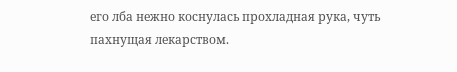его лба нежно коснулась прохладная рука, чуть пахнущая лекарством.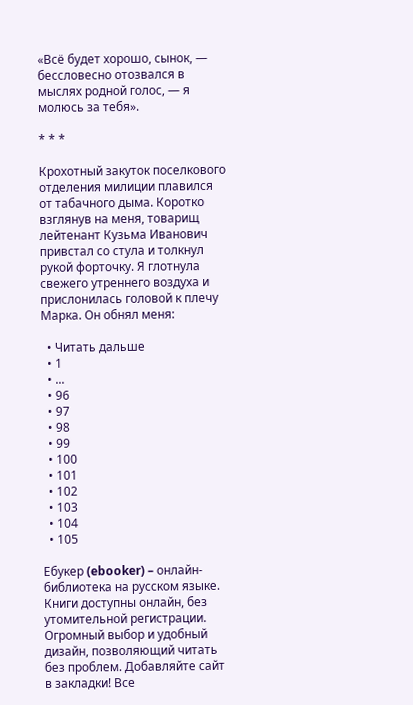«Всё будет хорошо, сынок, — бессловесно отозвался в мыслях родной голос, — я молюсь за тебя».

* * *

Крохотный закуток поселкового отделения милиции плавился от табачного дыма. Коротко взглянув на меня, товарищ лейтенант Кузьма Иванович привстал со стула и толкнул рукой форточку. Я глотнула свежего утреннего воздуха и прислонилась головой к плечу Марка. Он обнял меня:

  • Читать дальше
  • 1
  • ...
  • 96
  • 97
  • 98
  • 99
  • 100
  • 101
  • 102
  • 103
  • 104
  • 105

Ебукер (ebooker) – онлайн-библиотека на русском языке. Книги доступны онлайн, без утомительной регистрации. Огромный выбор и удобный дизайн, позволяющий читать без проблем. Добавляйте сайт в закладки! Все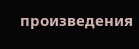произведения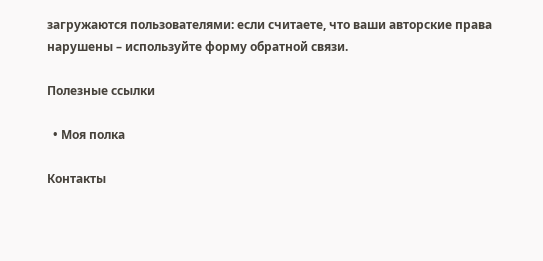загружаются пользователями: если считаете, что ваши авторские права нарушены – используйте форму обратной связи.

Полезные ссылки

  • Моя полка

Контакты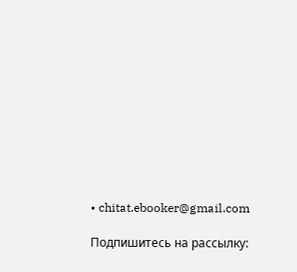• chitat.ebooker@gmail.com

Подпишитесь на рассылку: